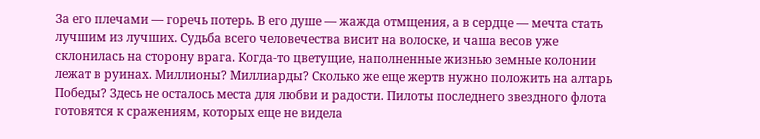За его плечами — горечь потерь. В его душе — жажда отмщения, а в сердце — мечта стать лучшим из лучших. Судьба всего человечества висит на волоске, и чаша весов уже склонилась на сторону врага. Когда-то цветущие, наполненные жизнью земные колонии лежат в руинах. Миллионы? Миллиарды? Сколько же еще жертв нужно положить на алтарь Победы? Здесь не осталось места для любви и радости. Пилоты последнего звездного флота готовятся к сражениям, которых еще не видела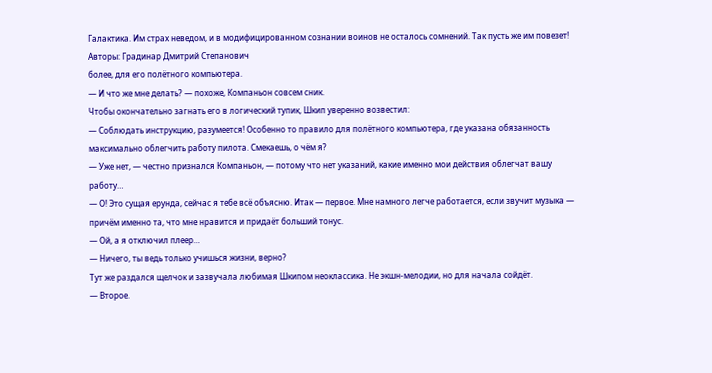Галактика. Им страх неведом, и в модифицированном сознании воинов не осталось сомнений. Так пусть же им повезет!
Авторы: Градинар Дмитрий Степанович
более, для его полётного компьютера.
— И что же мне делать? — похоже, Компаньон совсем сник.
Чтобы окончательно загнать его в логический тупик, Шкип уверенно возвестил:
— Соблюдать инструкцию, разумеется! Особенно то правило для полётного компьютера, где указана обязанность максимально облегчить работу пилота. Смекаешь, о чём я?
— Уже нет, — честно признался Компаньон, — потому что нет указаний, какие именно мои действия облегчат вашу работу…
— О! Это сущая ерунда, сейчас я тебе всё объясню. Итак — первое. Мне намного легче работается, если звучит музыка — причём именно та, что мне нравится и придаёт больший тонус.
— Ой, а я отключил плеер…
— Ничего, ты ведь только учишься жизни, верно?
Тут же раздался щелчок и зазвучала любимая Шкипом неоклассика. Не экшн-мелодии, но для начала сойдёт.
— Второе.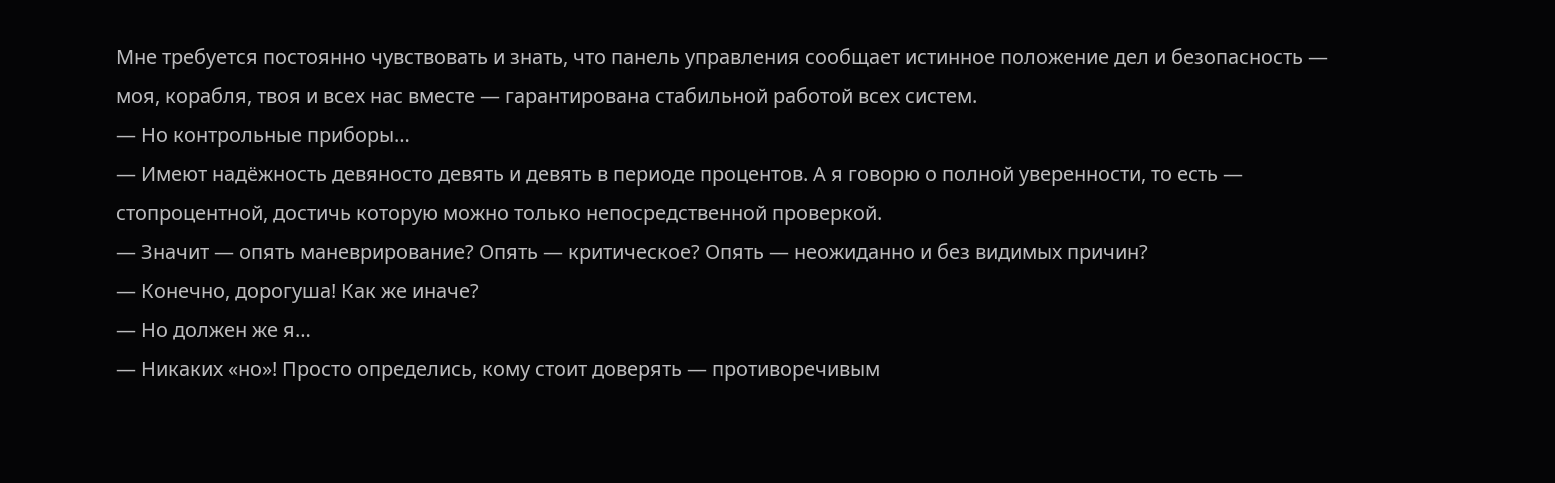Мне требуется постоянно чувствовать и знать, что панель управления сообщает истинное положение дел и безопасность — моя, корабля, твоя и всех нас вместе — гарантирована стабильной работой всех систем.
— Но контрольные приборы…
— Имеют надёжность девяносто девять и девять в периоде процентов. А я говорю о полной уверенности, то есть — стопроцентной, достичь которую можно только непосредственной проверкой.
— Значит — опять маневрирование? Опять — критическое? Опять — неожиданно и без видимых причин?
— Конечно, дорогуша! Как же иначе?
— Но должен же я…
— Никаких «но»! Просто определись, кому стоит доверять — противоречивым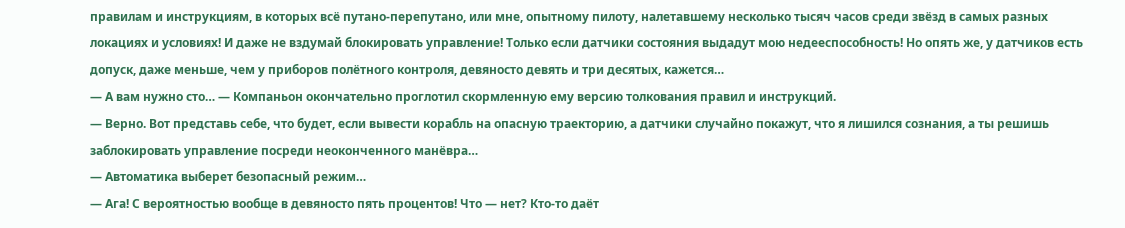правилам и инструкциям, в которых всё путано-перепутано, или мне, опытному пилоту, налетавшему несколько тысяч часов среди звёзд в самых разных локациях и условиях! И даже не вздумай блокировать управление! Только если датчики состояния выдадут мою недееспособность! Но опять же, у датчиков есть допуск, даже меньше, чем у приборов полётного контроля, девяносто девять и три десятых, кажется…
— А вам нужно сто… — Компаньон окончательно проглотил скормленную ему версию толкования правил и инструкций.
— Верно. Вот представь себе, что будет, если вывести корабль на опасную траекторию, а датчики случайно покажут, что я лишился сознания, а ты решишь заблокировать управление посреди неоконченного манёвра…
— Автоматика выберет безопасный режим…
— Ага! С вероятностью вообще в девяносто пять процентов! Что — нет? Кто-то даёт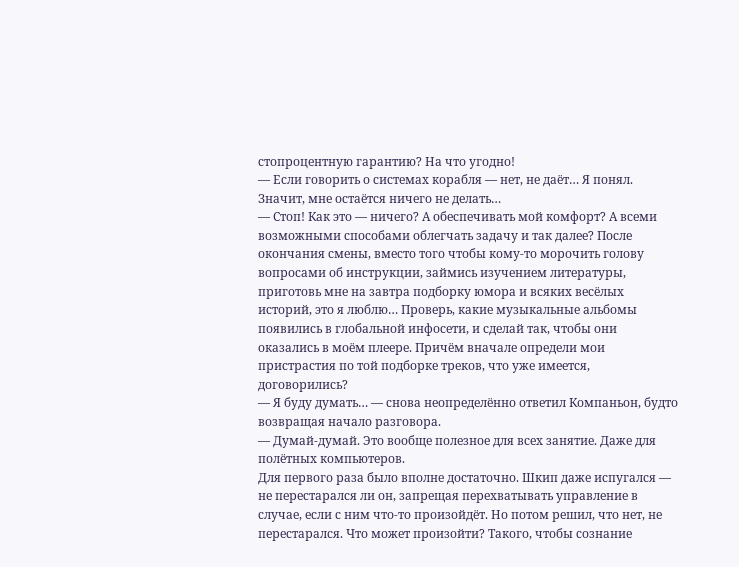стопроцентную гарантию? На что угодно!
— Если говорить о системах корабля — нет, не даёт… Я понял. Значит, мне остаётся ничего не делать…
— Стоп! Как это — ничего? А обеспечивать мой комфорт? А всеми возможными способами облегчать задачу и так далее? После окончания смены, вместо того чтобы кому-то морочить голову вопросами об инструкции, займись изучением литературы, приготовь мне на завтра подборку юмора и всяких весёлых историй, это я люблю… Проверь, какие музыкальные альбомы появились в глобальной инфосети, и сделай так, чтобы они оказались в моём плеере. Причём вначале определи мои пристрастия по той подборке треков, что уже имеется, договорились?
— Я буду думать… — снова неопределённо ответил Компаньон, будто возвращая начало разговора.
— Думай-думай. Это вообще полезное для всех занятие. Даже для полётных компьютеров.
Для первого раза было вполне достаточно. Шкип даже испугался — не перестарался ли он, запрещая перехватывать управление в случае, если с ним что-то произойдёт. Но потом решил, что нет, не перестарался. Что может произойти? Такого, чтобы сознание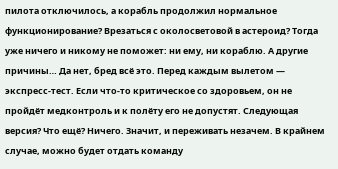пилота отключилось, а корабль продолжил нормальное функционирование? Врезаться с околосветовой в астероид? Тогда уже ничего и никому не поможет: ни ему, ни кораблю. А другие причины… Да нет, бред всё это. Перед каждым вылетом — экспресс-тест. Если что-то критическое со здоровьем, он не пройдёт медконтроль и к полёту его не допустят. Следующая версия? Что ещё? Ничего. Значит, и переживать незачем. В крайнем случае, можно будет отдать команду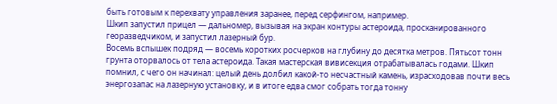быть готовым к перехвату управления заранее, перед серфингом, например.
Шкип запустил прицел — дальномер, вызывая на экран контуры астероида, просканированного георазведчиком, и запустил лазерный бур.
Восемь вспышек подряд — восемь коротких росчерков на глубину до десятка метров. Пятьсот тонн грунта оторвалось от тела астероида. Такая мастерская вивисекция отрабатывалась годами. Шкип помнил, с чего он начинал: целый день долбил какой-то несчастный камень, израсходовав почти весь энергозапас на лазерную установку, и в итоге едва смог собрать тогда тонну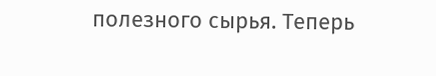полезного сырья. Теперь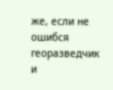же, если не ошибся георазведчик и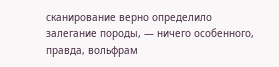сканирование верно определило залегание породы, — ничего особенного, правда, вольфрам